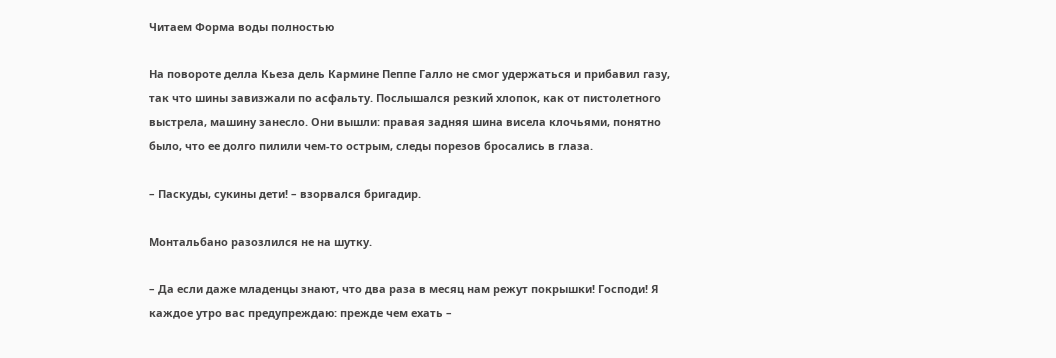Читаем Форма воды полностью

На повороте делла Кьеза дель Кармине Пеппе Галло не смог удержаться и прибавил газу, так что шины завизжали по асфальту. Послышался резкий хлопок, как от пистолетного выстрела, машину занесло. Они вышли: правая задняя шина висела клочьями, понятно было, что ее долго пилили чем-то острым, следы порезов бросались в глаза.

– Паскуды, сукины дети! – взорвался бригадир.

Монтальбано разозлился не на шутку.

– Да если даже младенцы знают, что два раза в месяц нам режут покрышки! Господи! Я каждое утро вас предупреждаю: прежде чем ехать –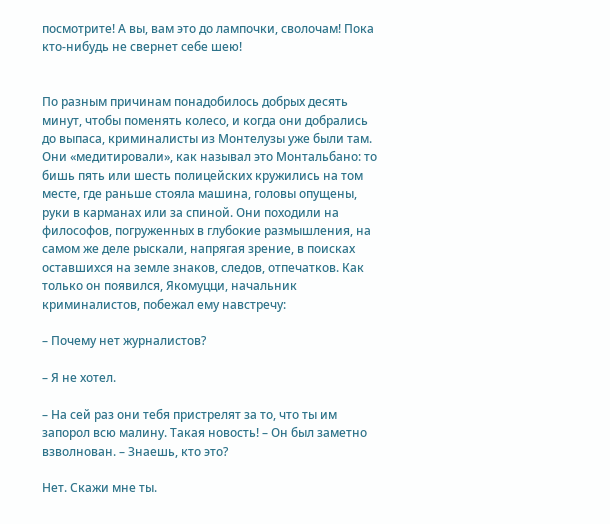посмотрите! А вы, вам это до лампочки, сволочам! Пока кто-нибудь не свернет себе шею!


По разным причинам понадобилось добрых десять минут, чтобы поменять колесо, и когда они добрались до выпаса, криминалисты из Монтелузы уже были там. Они «медитировали», как называл это Монтальбано: то бишь пять или шесть полицейских кружились на том месте, где раньше стояла машина, головы опущены, руки в карманах или за спиной. Они походили на философов, погруженных в глубокие размышления, на самом же деле рыскали, напрягая зрение, в поисках оставшихся на земле знаков, следов, отпечатков. Как только он появился, Якомуцци, начальник криминалистов, побежал ему навстречу:

– Почему нет журналистов?

– Я не хотел.

– На сей раз они тебя пристрелят за то, что ты им запорол всю малину. Такая новость! – Он был заметно взволнован. – Знаешь, кто это?

Нет. Скажи мне ты.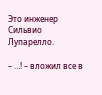Это инженер Сильвио Лупарелло.

– …! – вложил все в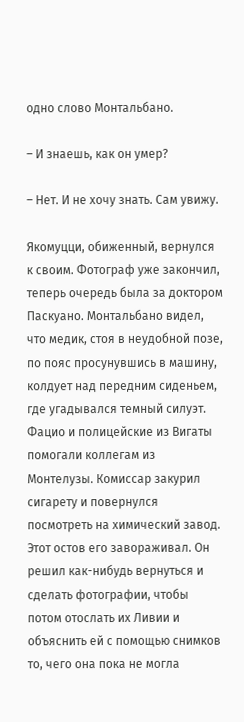одно слово Монтальбано.

– И знаешь, как он умер?

– Нет. И не хочу знать. Сам увижу.

Якомуцци, обиженный, вернулся к своим. Фотограф уже закончил, теперь очередь была за доктором Паскуано. Монтальбано видел, что медик, стоя в неудобной позе, по пояс просунувшись в машину, колдует над передним сиденьем, где угадывался темный силуэт. Фацио и полицейские из Вигаты помогали коллегам из Монтелузы. Комиссар закурил сигарету и повернулся посмотреть на химический завод. Этот остов его завораживал. Он решил как-нибудь вернуться и сделать фотографии, чтобы потом отослать их Ливии и объяснить ей с помощью снимков то, чего она пока не могла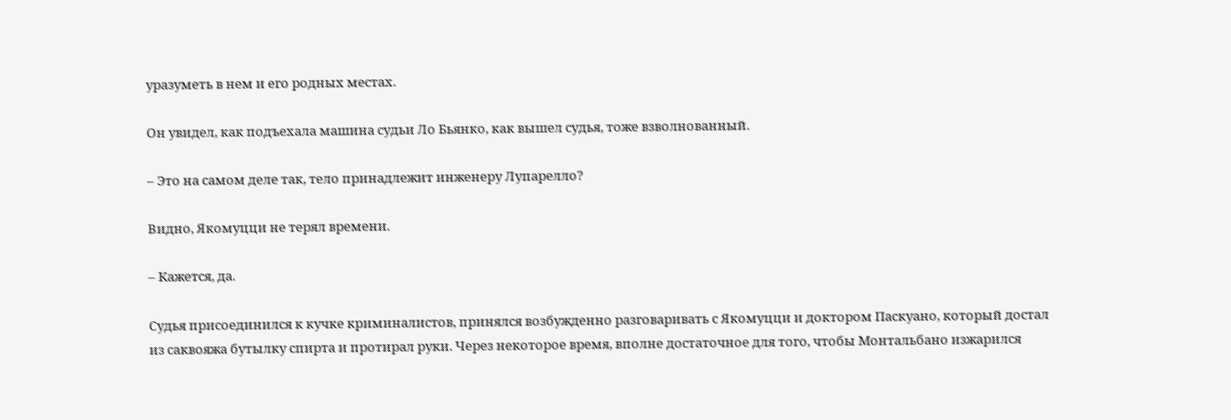уразуметь в нем и его родных местах.

Он увидел, как подъехала машина судьи Ло Бьянко, как вышел судья, тоже взволнованный.

– Это на самом деле так, тело принадлежит инженеру Лупарелло?

Видно, Якомуцци не терял времени.

– Кажется, да.

Судья присоединился к кучке криминалистов, принялся возбужденно разговаривать с Якомуцци и доктором Паскуано, который достал из саквояжа бутылку спирта и протирал руки. Через некоторое время, вполне достаточное для того, чтобы Монтальбано изжарился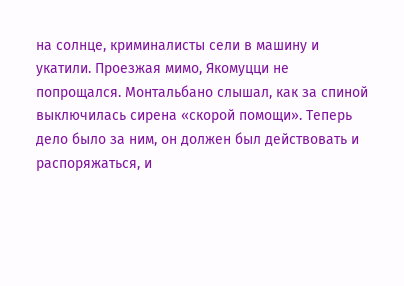на солнце, криминалисты сели в машину и укатили. Проезжая мимо, Якомуцци не попрощался. Монтальбано слышал, как за спиной выключилась сирена «скорой помощи». Теперь дело было за ним, он должен был действовать и распоряжаться, и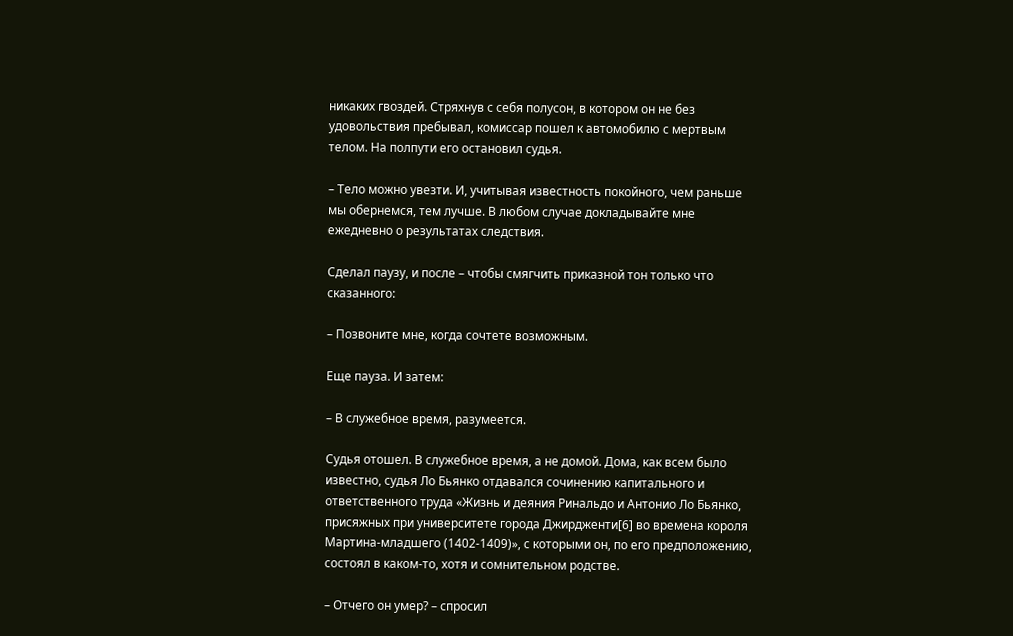никаких гвоздей. Стряхнув с себя полусон, в котором он не без удовольствия пребывал, комиссар пошел к автомобилю с мертвым телом. На полпути его остановил судья.

– Тело можно увезти. И, учитывая известность покойного, чем раньше мы обернемся, тем лучше. В любом случае докладывайте мне ежедневно о результатах следствия.

Сделал паузу, и после – чтобы смягчить приказной тон только что сказанного:

– Позвоните мне, когда сочтете возможным.

Еще пауза. И затем:

– В служебное время, разумеется.

Судья отошел. В служебное время, а не домой. Дома, как всем было известно, судья Ло Бьянко отдавался сочинению капитального и ответственного труда «Жизнь и деяния Ринальдо и Антонио Ло Бьянко, присяжных при университете города Джирдженти[6] во времена короля Мартина-младшего (1402-1409)», с которыми он, по его предположению, состоял в каком-то, хотя и сомнительном родстве.

– Отчего он умер? – спросил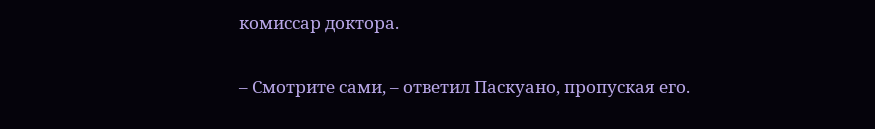комиссар доктора.

– Смотрите сами, – ответил Паскуано, пропуская его.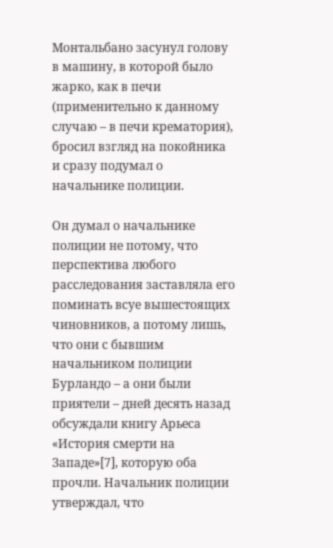Монтальбано засунул голову в машину, в которой было жарко, как в печи (применительно к данному случаю – в печи крематория), бросил взгляд на покойника и сразу подумал о начальнике полиции.

Он думал о начальнике полиции не потому, что перспектива любого расследования заставляла его поминать всуе вышестоящих чиновников, а потому лишь, что они с бывшим начальником полиции Бурландо – а они были приятели – дней десять назад обсуждали книгу Арьеса «История смерти на Западе»[7], которую оба прочли. Начальник полиции утверждал, что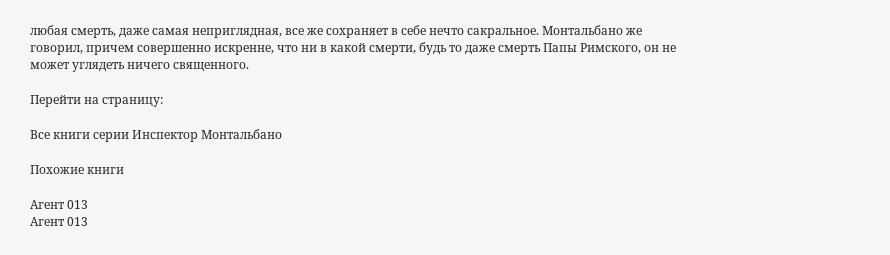любая смерть, даже самая неприглядная, все же сохраняет в себе нечто сакральное. Монтальбано же говорил, причем совершенно искренне, что ни в какой смерти, будь то даже смерть Папы Римского, он не может углядеть ничего священного.

Перейти на страницу:

Все книги серии Инспектор Монтальбано

Похожие книги

Агент 013
Агент 013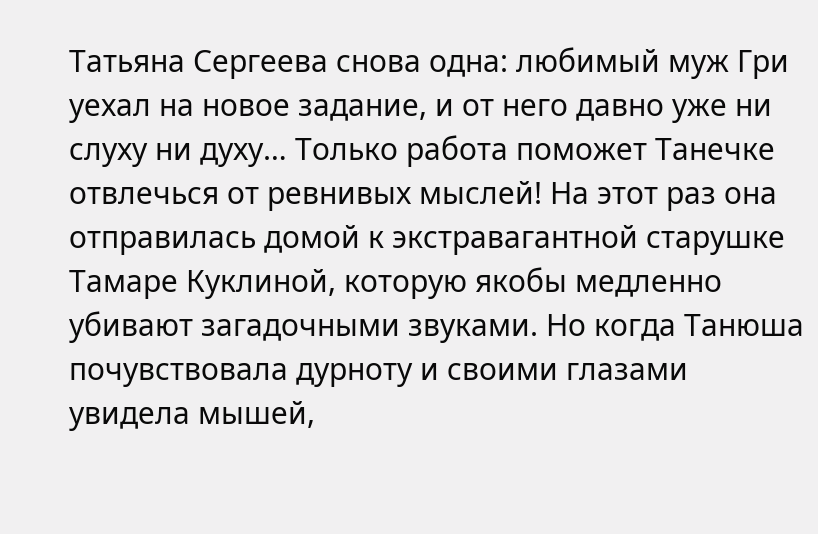Татьяна Сергеева снова одна: любимый муж Гри уехал на новое задание, и от него давно уже ни слуху ни духу… Только работа поможет Танечке отвлечься от ревнивых мыслей! На этот раз она отправилась домой к экстравагантной старушке Тамаре Куклиной, которую якобы медленно убивают загадочными звуками. Но когда Танюша почувствовала дурноту и своими глазами увидела мышей,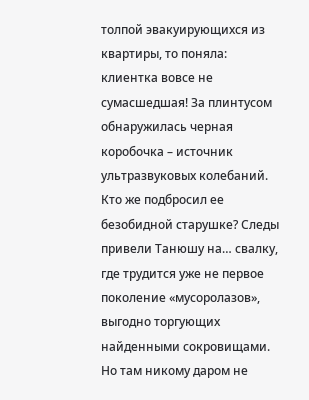толпой эвакуирующихся из квартиры, то поняла: клиентка вовсе не сумасшедшая! За плинтусом обнаружилась черная коробочка – источник ультразвуковых колебаний. Кто же подбросил ее безобидной старушке? Следы привели Танюшу на… свалку, где трудится уже не первое поколение «мусоролазов», выгодно торгующих найденными сокровищами. Но там никому даром не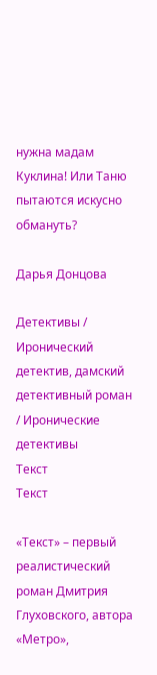нужна мадам Куклина! Или Таню пытаются искусно обмануть?

Дарья Донцова

Детективы / Иронический детектив, дамский детективный роман / Иронические детективы
Текст
Текст

«Текст» – первый реалистический роман Дмитрия Глуховского, автора «Метро»,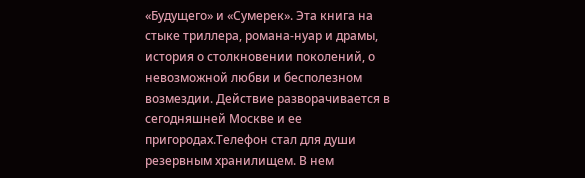«Будущего» и «Сумерек». Эта книга на стыке триллера, романа-нуар и драмы, история о столкновении поколений, о невозможной любви и бесполезном возмездии. Действие разворачивается в сегодняшней Москве и ее пригородах.Телефон стал для души резервным хранилищем. В нем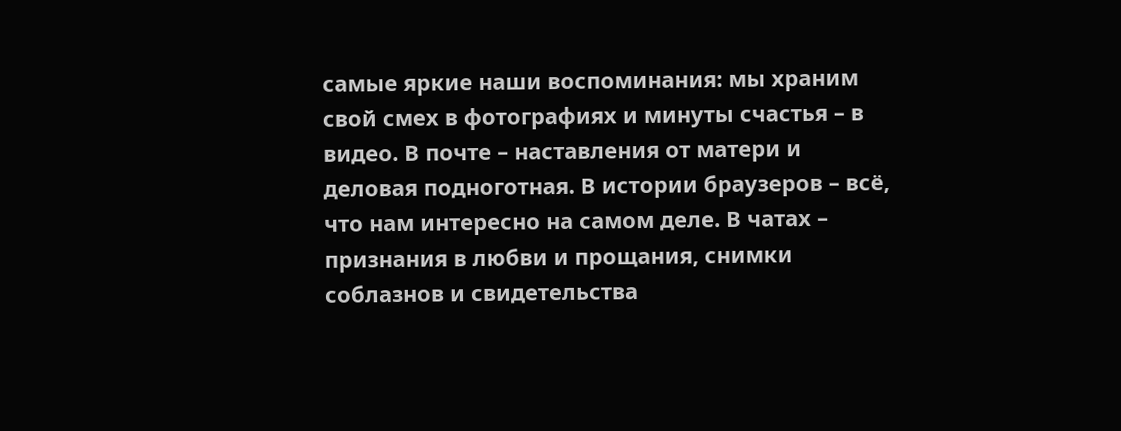самые яркие наши воспоминания: мы храним свой смех в фотографиях и минуты счастья – в видео. В почте – наставления от матери и деловая подноготная. В истории браузеров – всё, что нам интересно на самом деле. В чатах – признания в любви и прощания, снимки соблазнов и свидетельства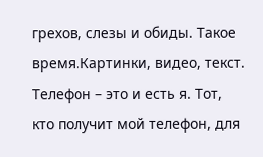грехов, слезы и обиды. Такое время.Картинки, видео, текст. Телефон – это и есть я. Тот, кто получит мой телефон, для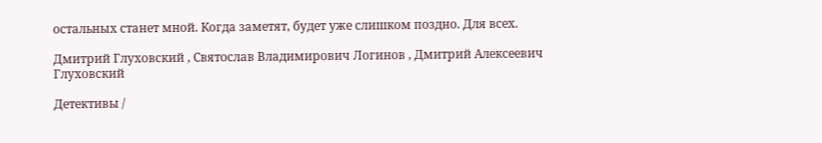остальных станет мной. Когда заметят, будет уже слишком поздно. Для всех.

Дмитрий Глуховский , Святослав Владимирович Логинов , Дмитрий Алексеевич Глуховский

Детективы /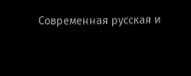Современная русская и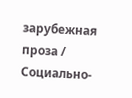зарубежная проза / Социально-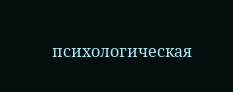психологическая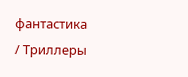фантастика / Триллеры